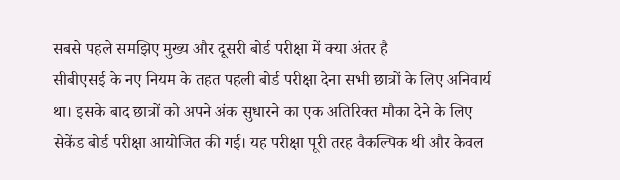सबसे पहले समझिए मुख्य और दूसरी बोर्ड परीक्षा में क्या अंतर है
सीबीएसई के नए नियम के तहत पहली बोर्ड परीक्षा देना सभी छात्रों के लिए अनिवार्य था। इसके बाद छात्रों को अपने अंक सुधारने का एक अतिरिक्त मौका देने के लिए सेकेंड बोर्ड परीक्षा आयोजित की गई। यह परीक्षा पूरी तरह वैकल्पिक थी और केवल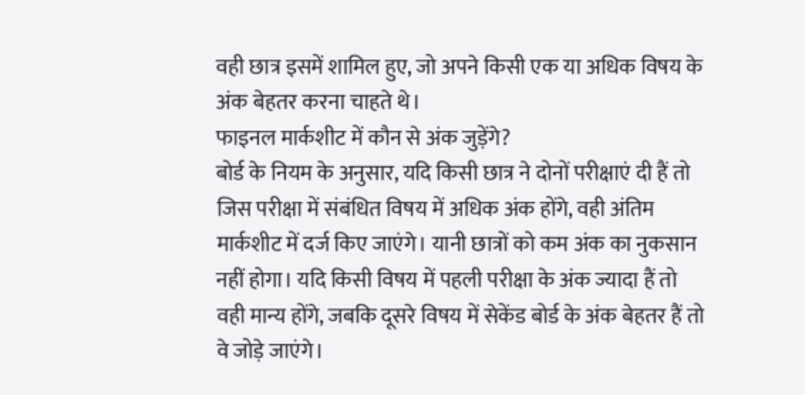वही छात्र इसमें शामिल हुए, जो अपने किसी एक या अधिक विषय के अंक बेहतर करना चाहते थे।
फाइनल मार्कशीट में कौन से अंक जुड़ेंगे?
बोर्ड के नियम के अनुसार, यदि किसी छात्र ने दोनों परीक्षाएं दी हैं तो जिस परीक्षा में संबंधित विषय में अधिक अंक होंगे, वही अंतिम मार्कशीट में दर्ज किए जाएंगे। यानी छात्रों को कम अंक का नुकसान नहीं होगा। यदि किसी विषय में पहली परीक्षा के अंक ज्यादा हैं तो वही मान्य होंगे, जबकि दूसरे विषय में सेकेंड बोर्ड के अंक बेहतर हैं तो वे जोड़े जाएंगे।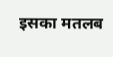इसका मतलब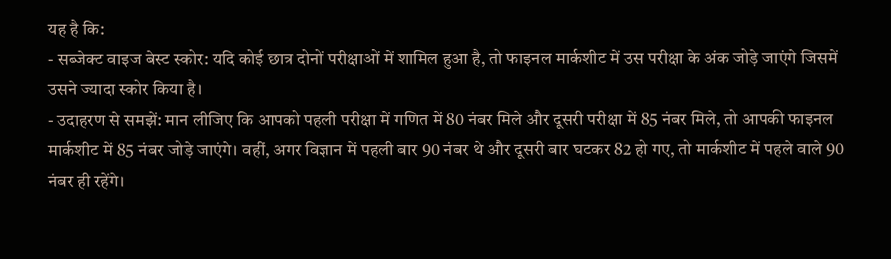यह है कि:
- सब्जेक्ट वाइज बेस्ट स्कोर: यदि कोई छात्र दोनों परीक्षाओं में शामिल हुआ है, तो फाइनल मार्कशीट में उस परीक्षा के अंक जोड़े जाएंगे जिसमें उसने ज्यादा स्कोर किया है।
- उदाहरण से समझें: मान लीजिए कि आपको पहली परीक्षा में गणित में 80 नंबर मिले और दूसरी परीक्षा में 85 नंबर मिले, तो आपकी फाइनल मार्कशीट में 85 नंबर जोड़े जाएंगे। वहीं, अगर विज्ञान में पहली बार 90 नंबर थे और दूसरी बार घटकर 82 हो गए, तो मार्कशीट में पहले वाले 90 नंबर ही रहेंगे।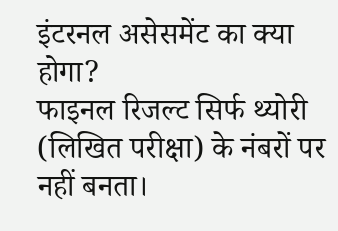इंटरनल असेसमेंट का क्या होगा?
फाइनल रिजल्ट सिर्फ थ्योरी (लिखित परीक्षा) के नंबरों पर नहीं बनता।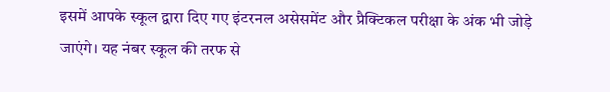इसमें आपके स्कूल द्वारा दिए गए इंटरनल असेसमेंट और प्रैक्टिकल परीक्षा के अंक भी जोड़े जाएंगे। यह नंबर स्कूल की तरफ से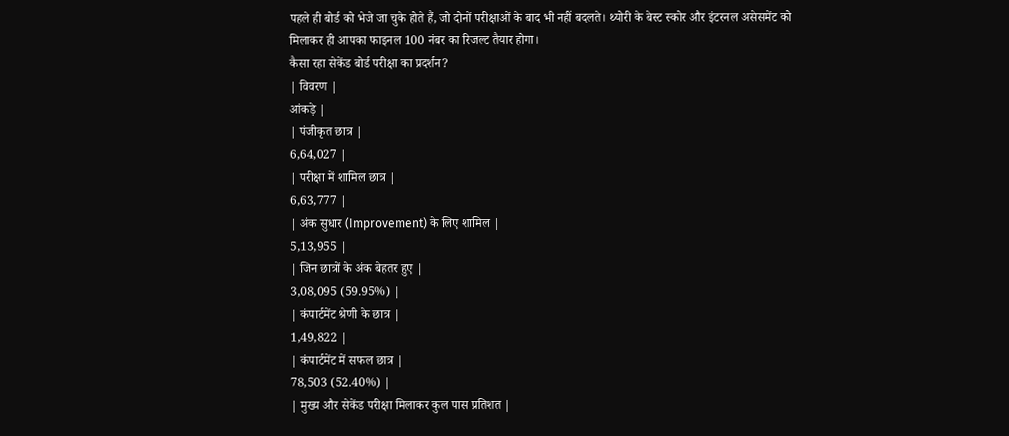पहले ही बोर्ड को भेजे जा चुके होते हैं, जो दोनों परीक्षाओं के बाद भी नहीं बदलते। थ्योरी के बेस्ट स्कोर और इंटरनल असेसमेंट को मिलाकर ही आपका फाइनल 100 नंबर का रिजल्ट तैयार होगा।
कैसा रहा सेकेंड बोर्ड परीक्षा का प्रदर्शन?
| विवरण |
आंकड़े |
| पंजीकृत छात्र |
6,64,027 |
| परीक्षा में शामिल छात्र |
6,63,777 |
| अंक सुधार (Improvement) के लिए शामिल |
5,13,955 |
| जिन छात्रों के अंक बेहतर हुए |
3,08,095 (59.95%) |
| कंपार्टमेंट श्रेणी के छात्र |
1,49,822 |
| कंपार्टमेंट में सफल छात्र |
78,503 (52.40%) |
| मुख्य और सेकेंड परीक्षा मिलाकर कुल पास प्रतिशत |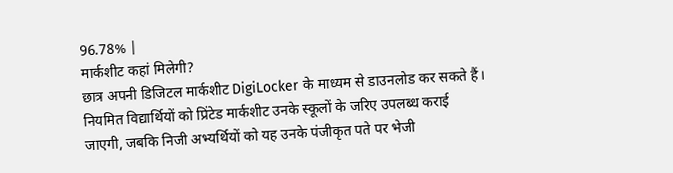96.78% |
मार्कशीट कहां मिलेगी?
छात्र अपनी डिजिटल मार्कशीट DigiLocker के माध्यम से डाउनलोड कर सकते हैं। नियमित विद्यार्थियों को प्रिंटेड मार्कशीट उनके स्कूलों के जरिए उपलब्ध कराई जाएगी, जबकि निजी अभ्यर्थियों को यह उनके पंजीकृत पते पर भेजी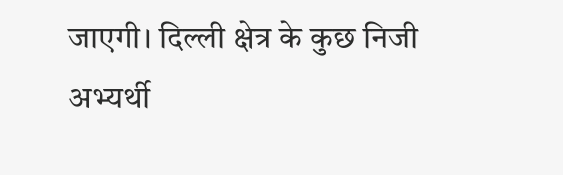जाएगी। दिल्ली क्षेत्र के कुछ निजी अभ्यर्थी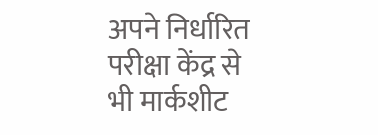अपने निर्धारित परीक्षा केंद्र से भी मार्कशीट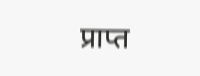प्राप्त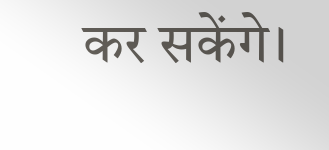कर सकेंगे।